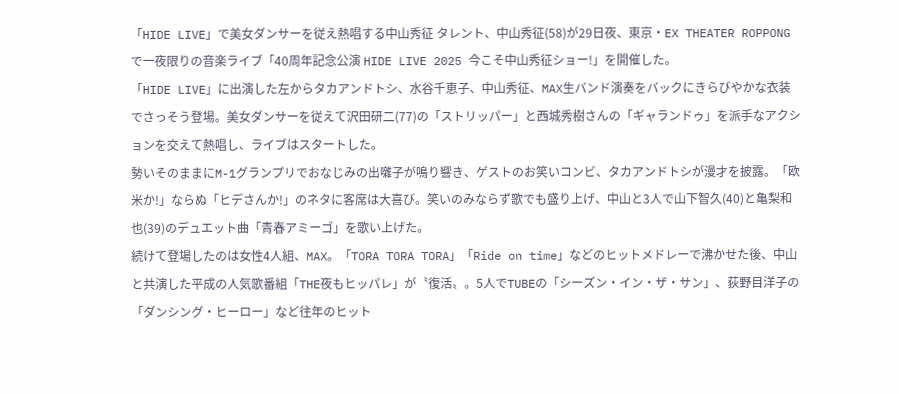「HIDE LIVE」で美女ダンサーを従え熱唱する中山秀征 タレント、中山秀征(58)が29日夜、東京・EX THEATER ROPPONGで一夜限りの音楽ライブ「40周年記念公演 HIDE LIVE 2025 今こそ中山秀征ショー!」を開催した。
「HIDE LIVE」に出演した左からタカアンドトシ、水谷千恵子、中山秀征、MAX生バンド演奏をバックにきらびやかな衣装でさっそう登場。美女ダンサーを従えて沢田研二(77)の「ストリッパー」と西城秀樹さんの「ギャランドゥ」を派手なアクションを交えて熱唱し、ライブはスタートした。
勢いそのままにM-1グランプリでおなじみの出囃子が鳴り響き、ゲストのお笑いコンビ、タカアンドトシが漫才を披露。「欧米か!」ならぬ「ヒデさんか!」のネタに客席は大喜び。笑いのみならず歌でも盛り上げ、中山と3人で山下智久(40)と亀梨和也(39)のデュエット曲「青春アミーゴ」を歌い上げた。
続けて登場したのは女性4人組、MAX。「TORA TORA TORA」「Ride on time」などのヒットメドレーで沸かせた後、中山と共演した平成の人気歌番組「THE夜もヒッパレ」が〝復活〟。5人でTUBEの「シーズン・イン・ザ・サン」、荻野目洋子の「ダンシング・ヒーロー」など往年のヒット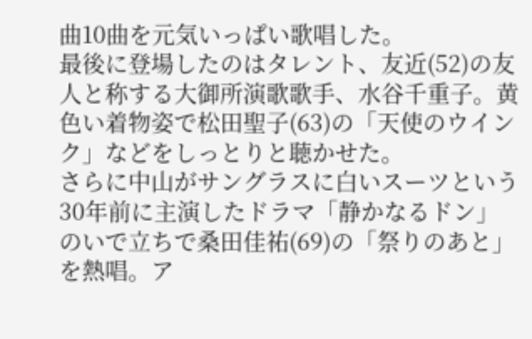曲10曲を元気いっぱい歌唱した。
最後に登場したのはタレント、友近(52)の友人と称する大御所演歌歌手、水谷千重子。黄色い着物姿で松田聖子(63)の「天使のウインク」などをしっとりと聴かせた。
さらに中山がサングラスに白いスーツという30年前に主演したドラマ「静かなるドン」のいで立ちで桑田佳祐(69)の「祭りのあと」を熱唱。ア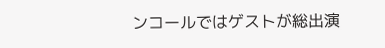ンコールではゲストが総出演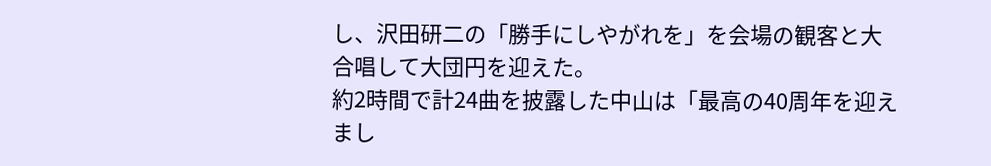し、沢田研二の「勝手にしやがれを」を会場の観客と大合唱して大団円を迎えた。
約2時間で計24曲を披露した中山は「最高の40周年を迎えまし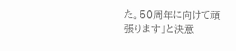た。50周年に向けて頑張ります」と決意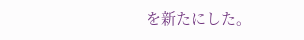を新たにした。